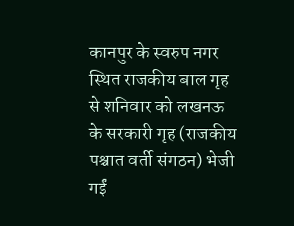कानपुर के स्वरुप नगर स्थित राजकीय बाल गृह से शनिवार को लखनऊ के सरकारी गृह (राजकीय पश्चात वर्ती संगठन) भेजी गईं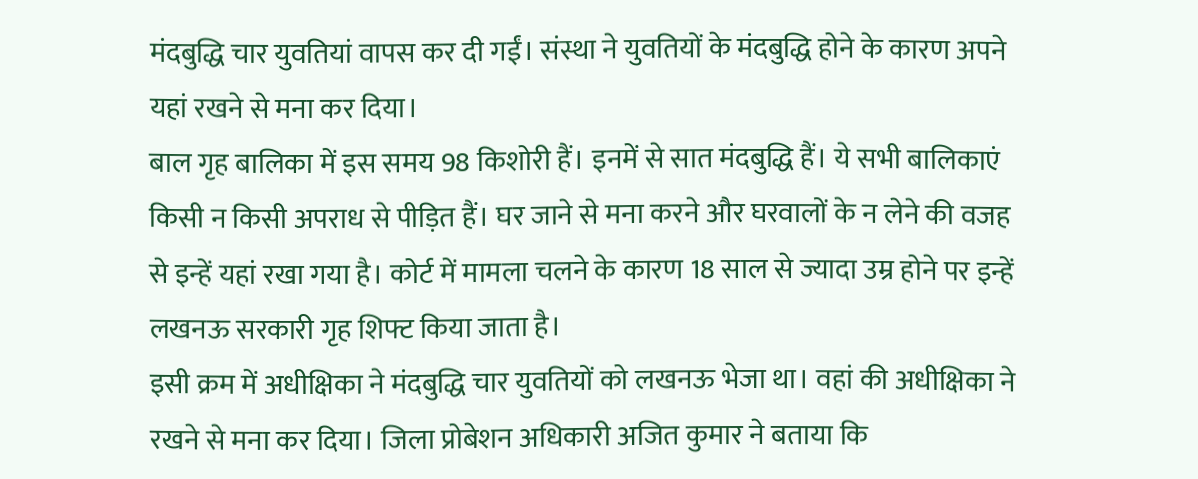मंदबुद्धि चार युवतियां वापस कर दी गईं। संस्था ने युवतियों के मंदबुद्धि होने के कारण अपने यहां रखने से मना कर दिया।
बाल गृह बालिका में इस समय 98 किशोरी हैं। इनमें से सात मंदबुद्धि हैं। ये सभी बालिकाएं किसी न किसी अपराध से पीड़ित हैं। घर जाने से मना करने और घरवालों के न लेने की वजह से इन्हें यहां रखा गया है। कोर्ट में मामला चलने के कारण 18 साल से ज्यादा उम्र होने पर इन्हें लखनऊ सरकारी गृह शिफ्ट किया जाता है।
इसी क्रम में अधीक्षिका ने मंदबुद्धि चार युवतियों को लखनऊ भेजा था। वहां की अधीक्षिका ने रखने से मना कर दिया। जिला प्रोबेशन अधिकारी अजित कुमार ने बताया कि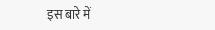इस बारे में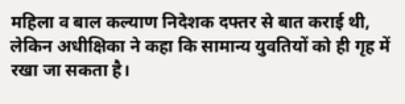महिला व बाल कल्याण निदेशक दफ्तर से बात कराई थी, लेकिन अधीक्षिका ने कहा कि सामान्य युवतियों को ही गृह में रखा जा सकता है।